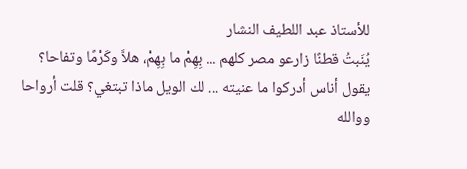للأستاذ عبد اللطيف النشار
يُنَبتُ قطنًا زارعو مصر كلهم ... بِهِمْ ما بِهِمْ، هلاَّ وكَرْمًا وتفاحا؟
يقول أناس أدركوا ما عنيته ... لك الويل ماذا تبتغي؟ قلت أرواحا
ووالله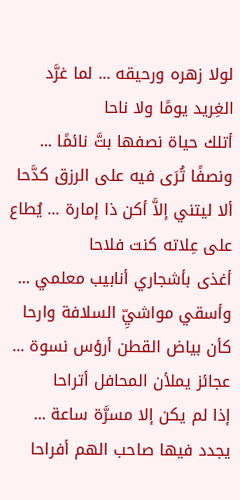لولا زهره ورحيقه ... لما غرَّد الغِريد يومًا ولا ناحا
أتلك حياة نصفها بتَّ نائمًا ... ونصفًا تُرَى فيه على الرزق كدَّحا
ألا ليتني إلاَّ أكن ذا إمارة ... يُطاع على عِلاته كنت فلاحا
أغذى بأشجاري أنابيب معلمي ... وأسقي مواشيِّ السلافة وارحا
كأن بياض القطن أرؤس نسوة ... عجائز يملأن المحافل أتراحا
إذا لم يكن إلا مسرَّة ساعة ... يجدد فيها صاحب الهم أفراحا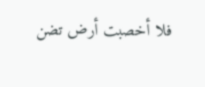فلا أخصبت أرض تضن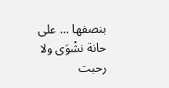بنصفها ... على حانة نشْوَى ولا رحبت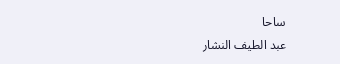ساحا
عبد الطيف النشار